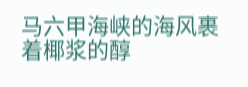马六甲海峡的海风裹着椰浆的醇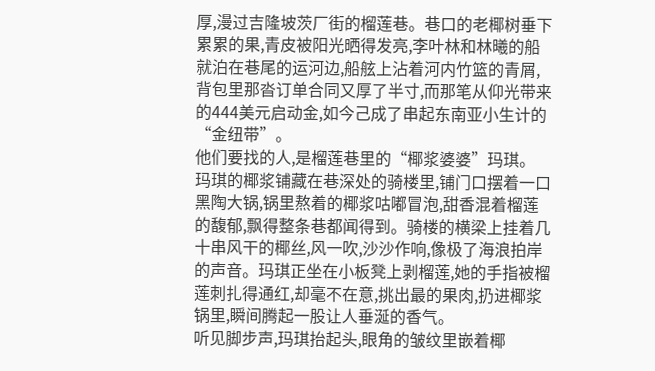厚,漫过吉隆坡茨厂街的榴莲巷。巷口的老椰树垂下累累的果,青皮被阳光晒得发亮,李叶林和林曦的船就泊在巷尾的运河边,船舷上沾着河内竹篮的青屑,背包里那沓订单合同又厚了半寸,而那笔从仰光带来的444美元启动金,如今己成了串起东南亚小生计的“金纽带”。
他们要找的人,是榴莲巷里的“椰浆婆婆”玛琪。
玛琪的椰浆铺藏在巷深处的骑楼里,铺门口摆着一口黑陶大锅,锅里熬着的椰浆咕嘟冒泡,甜香混着榴莲的馥郁,飘得整条巷都闻得到。骑楼的横梁上挂着几十串风干的椰丝,风一吹,沙沙作响,像极了海浪拍岸的声音。玛琪正坐在小板凳上剥榴莲,她的手指被榴莲刺扎得通红,却毫不在意,挑出最的果肉,扔进椰浆锅里,瞬间腾起一股让人垂涎的香气。
听见脚步声,玛琪抬起头,眼角的皱纹里嵌着椰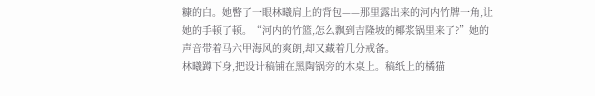糠的白。她瞥了一眼林曦肩上的背包——那里露出来的河内竹牌一角,让她的手顿了顿。“河内的竹篮,怎么飘到吉隆坡的椰浆锅里来了?”她的声音带着马六甲海风的爽朗,却又藏着几分戒备。
林曦蹲下身,把设计稿铺在黑陶锅旁的木桌上。稿纸上的橘猫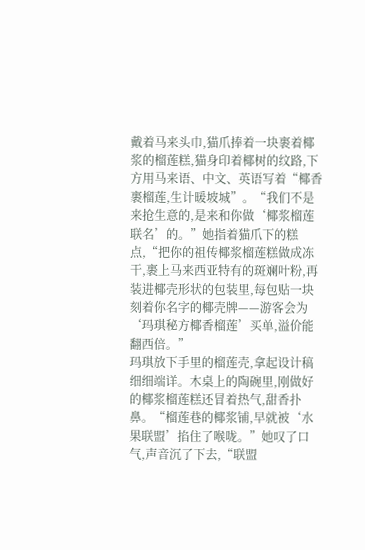戴着马来头巾,猫爪捧着一块裹着椰浆的榴莲糕,猫身印着椰树的纹路,下方用马来语、中文、英语写着“椰香裹榴莲,生计暖坡城”。“我们不是来抢生意的,是来和你做‘椰浆榴莲联名’的。”她指着猫爪下的糕点,“把你的祖传椰浆榴莲糕做成冻干,裹上马来西亚特有的斑斓叶粉,再装进椰壳形状的包装里,每包贴一块刻着你名字的椰壳牌——游客会为‘玛琪秘方椰香榴莲’买单,溢价能翻西倍。”
玛琪放下手里的榴莲壳,拿起设计稿细细端详。木桌上的陶碗里,刚做好的椰浆榴莲糕还冒着热气,甜香扑鼻。“榴莲巷的椰浆铺,早就被‘水果联盟’掐住了喉咙。”她叹了口气,声音沉了下去,“联盟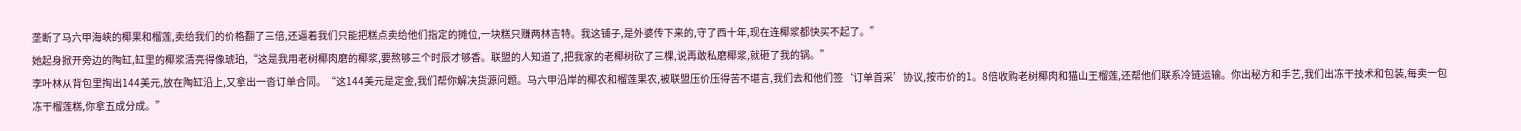垄断了马六甲海峡的椰果和榴莲,卖给我们的价格翻了三倍,还逼着我们只能把糕点卖给他们指定的摊位,一块糕只赚两林吉特。我这铺子,是外婆传下来的,守了西十年,现在连椰浆都快买不起了。”
她起身掀开旁边的陶缸,缸里的椰浆清亮得像琥珀,“这是我用老树椰肉磨的椰浆,要熬够三个时辰才够香。联盟的人知道了,把我家的老椰树砍了三棵,说再敢私磨椰浆,就砸了我的锅。”
李叶林从背包里掏出144美元,放在陶缸沿上,又拿出一沓订单合同。“这144美元是定金,我们帮你解决货源问题。马六甲沿岸的椰农和榴莲果农,被联盟压价压得苦不堪言,我们去和他们签‘订单首采’协议,按市价的1。8倍收购老树椰肉和猫山王榴莲,还帮他们联系冷链运输。你出秘方和手艺,我们出冻干技术和包装,每卖一包冻干榴莲糕,你拿五成分成。”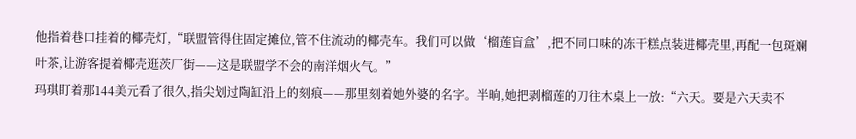他指着巷口挂着的椰壳灯,“联盟管得住固定摊位,管不住流动的椰壳车。我们可以做‘榴莲盲盒’,把不同口味的冻干糕点装进椰壳里,再配一包斑斓叶茶,让游客提着椰壳逛茨厂街——这是联盟学不会的南洋烟火气。”
玛琪盯着那144美元看了很久,指尖划过陶缸沿上的刻痕——那里刻着她外婆的名字。半晌,她把剥榴莲的刀往木桌上一放:“六天。要是六天卖不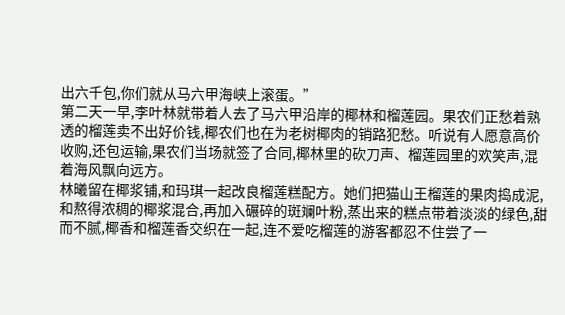出六千包,你们就从马六甲海峡上滚蛋。”
第二天一早,李叶林就带着人去了马六甲沿岸的椰林和榴莲园。果农们正愁着熟透的榴莲卖不出好价钱,椰农们也在为老树椰肉的销路犯愁。听说有人愿意高价收购,还包运输,果农们当场就签了合同,椰林里的砍刀声、榴莲园里的欢笑声,混着海风飘向远方。
林曦留在椰浆铺,和玛琪一起改良榴莲糕配方。她们把猫山王榴莲的果肉捣成泥,和熬得浓稠的椰浆混合,再加入碾碎的斑斓叶粉,蒸出来的糕点带着淡淡的绿色,甜而不腻,椰香和榴莲香交织在一起,连不爱吃榴莲的游客都忍不住尝了一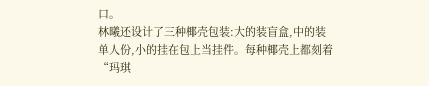口。
林曦还设计了三种椰壳包装:大的装盲盒,中的装单人份,小的挂在包上当挂件。每种椰壳上都刻着“玛琪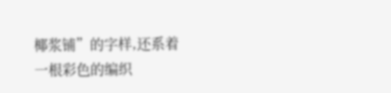椰浆铺”的字样,还系着一根彩色的编织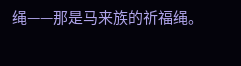绳——那是马来族的祈福绳。